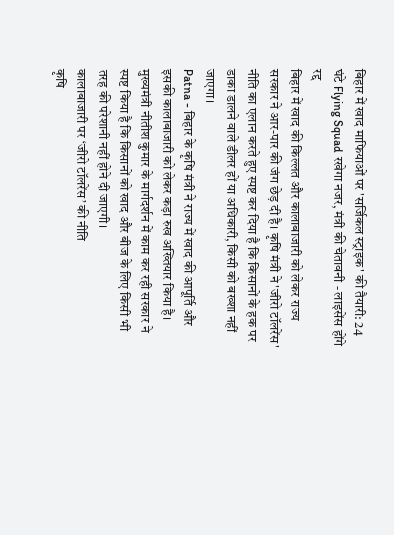बिहार में खाद माफियाओं पर 'सर्जिकल स्ट्राइक' की तैयारी: 24 घंटे Flying Squad रखेगा नजर, मंत्री की चेतावनी - लाइसेंस होंगे रद्द
बिहार में खाद की किल्लत और कालाबाजारी को लेकर राज्य सरकार ने आर-पार की जंग छेड़ दी है। कृषि मंत्री ने 'जीरो टॉलरेंस' नीति का एलान करते हुए स्पष्ट कर दिया है कि किसानों के हक पर डाका डालने वाले डीलर हों या अधिकारी, किसी को बख्शा नहीं जाएगा।
Patna - बिहार के कृषि मंत्री ने राज्य में खाद की आपूर्ति और इसकी कालाबाजारी को लेकर कड़ा रुख अख्तियार किया है। मुख्यमंत्री नीतीश कुमार के मार्गदर्शन में काम कर रही सरकार ने स्पष्ट किया है कि किसानों को खाद और बीज के लिए किसी भी तरह की परेशानी नहीं होने दी जाएगी।
कालाबाजारी पर ‘जीरो टॉलरेंस’ की नीति
कृषि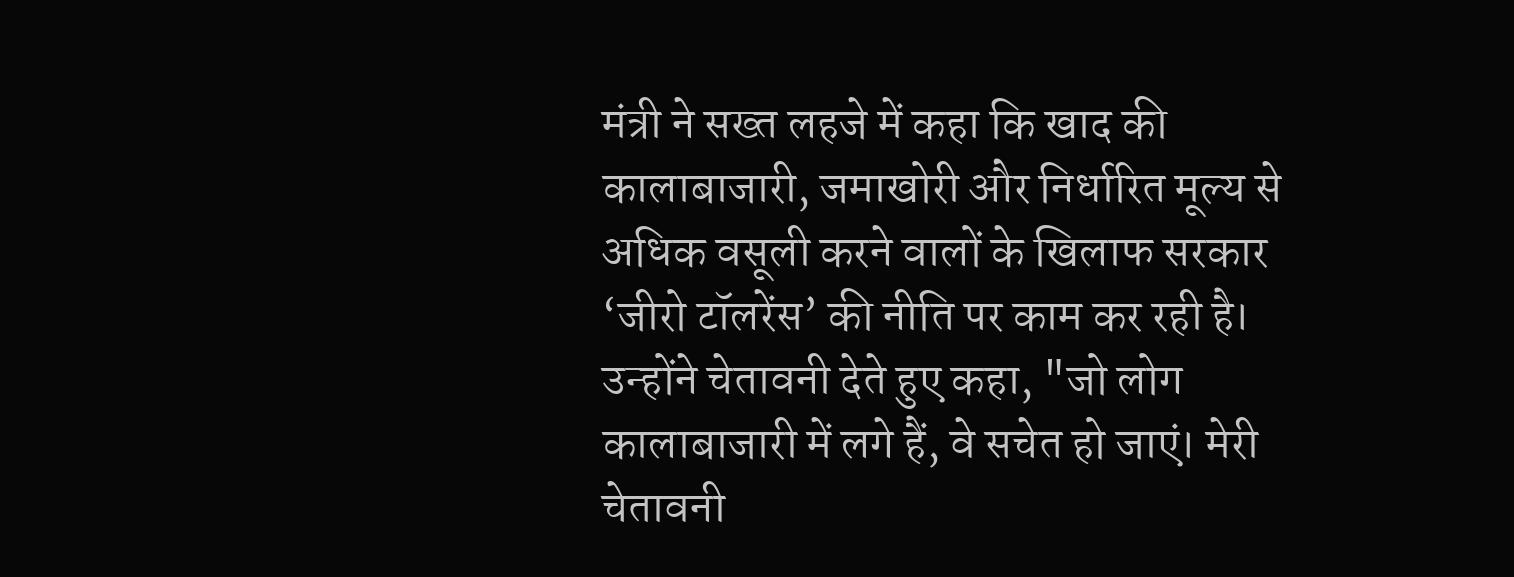मंत्री ने सख्त लहजे में कहा कि खाद की कालाबाजारी, जमाखोरी और निर्धारित मूल्य से अधिक वसूली करने वालों के खिलाफ सरकार ‘जीरो टॉलरेंस’ की नीति पर काम कर रही है। उन्होंने चेतावनी देते हुए कहा, "जो लोग कालाबाजारी में लगे हैं, वे सचेत हो जाएं। मेरी चेतावनी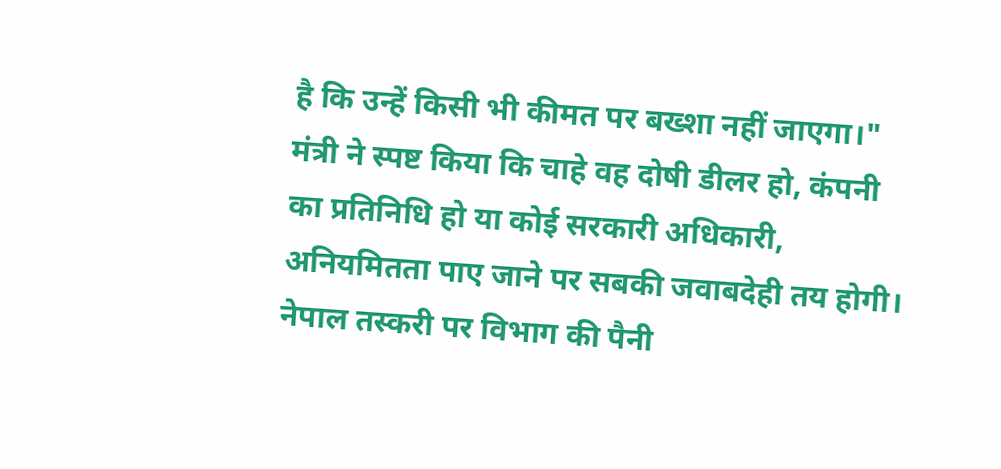है कि उन्हें किसी भी कीमत पर बख्शा नहीं जाएगा।" मंत्री ने स्पष्ट किया कि चाहे वह दोषी डीलर हो, कंपनी का प्रतिनिधि हो या कोई सरकारी अधिकारी, अनियमितता पाए जाने पर सबकी जवाबदेही तय होगी।
नेपाल तस्करी पर विभाग की पैनी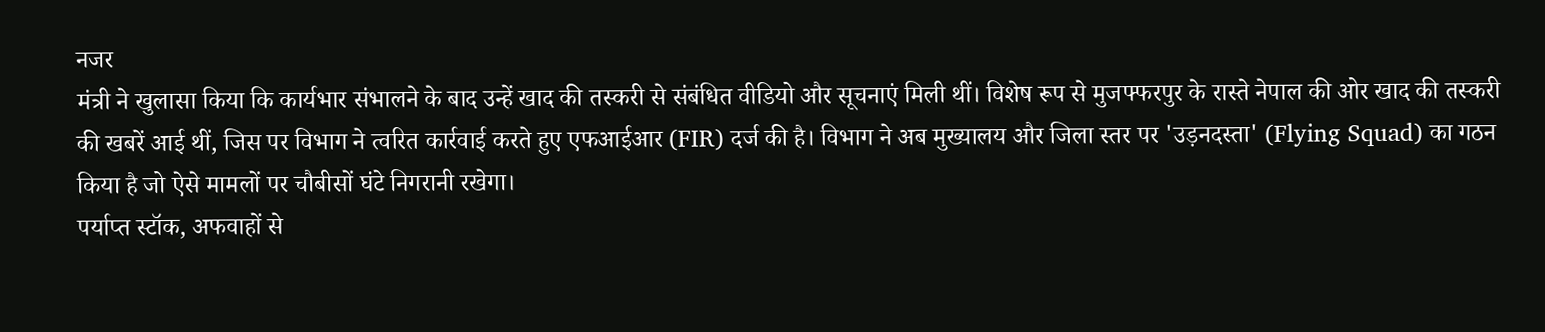नजर
मंत्री ने खुलासा किया कि कार्यभार संभालने के बाद उन्हें खाद की तस्करी से संबंधित वीडियो और सूचनाएं मिली थीं। विशेष रूप से मुजफ्फरपुर के रास्ते नेपाल की ओर खाद की तस्करी की खबरें आई थीं, जिस पर विभाग ने त्वरित कार्रवाई करते हुए एफआईआर (FIR) दर्ज की है। विभाग ने अब मुख्यालय और जिला स्तर पर 'उड़नदस्ता' (Flying Squad) का गठन किया है जो ऐसे मामलों पर चौबीसों घंटे निगरानी रखेगा।
पर्याप्त स्टॉक, अफवाहों से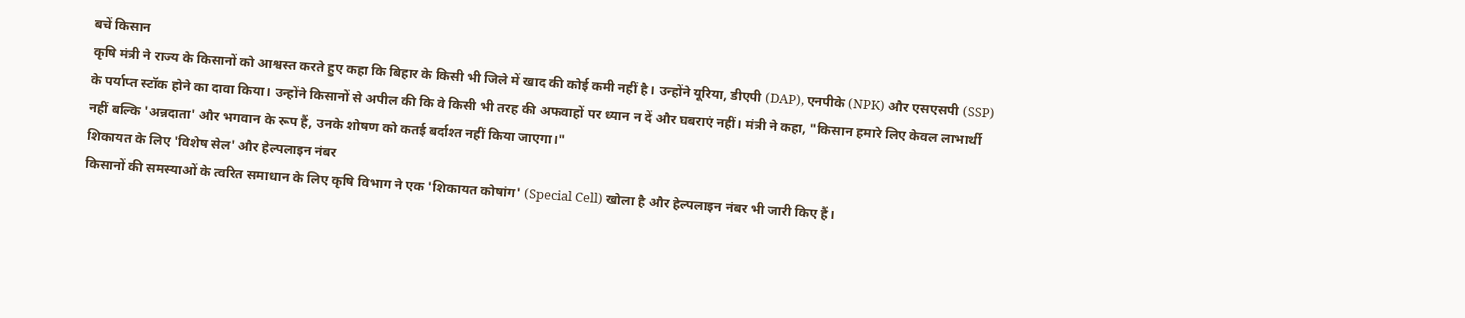बचें किसान
कृषि मंत्री ने राज्य के किसानों को आश्वस्त करते हुए कहा कि बिहार के किसी भी जिले में खाद की कोई कमी नहीं है। उन्होंने यूरिया, डीएपी (DAP), एनपीके (NPK) और एसएसपी (SSP) के पर्याप्त स्टॉक होने का दावा किया। उन्होंने किसानों से अपील की कि वे किसी भी तरह की अफवाहों पर ध्यान न दें और घबराएं नहीं। मंत्री ने कहा, "किसान हमारे लिए केवल लाभार्थी नहीं बल्कि 'अन्नदाता' और भगवान के रूप हैं, उनके शोषण को कतई बर्दाश्त नहीं किया जाएगा।"
शिकायत के लिए 'विशेष सेल' और हेल्पलाइन नंबर
किसानों की समस्याओं के त्वरित समाधान के लिए कृषि विभाग ने एक 'शिकायत कोषांग' (Special Cell) खोला है और हेल्पलाइन नंबर भी जारी किए हैं।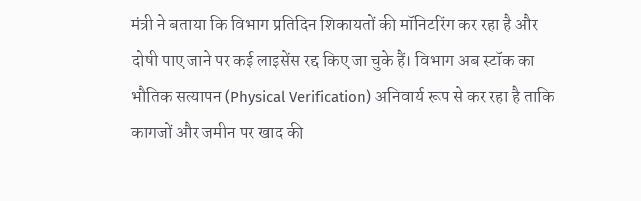मंत्री ने बताया कि विभाग प्रतिदिन शिकायतों की मॉनिटरिंग कर रहा है और दोषी पाए जाने पर कई लाइसेंस रद्द किए जा चुके हैं। विभाग अब स्टॉक का भौतिक सत्यापन (Physical Verification) अनिवार्य रूप से कर रहा है ताकि कागजों और जमीन पर खाद की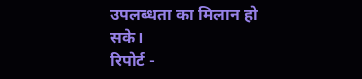उपलब्धता का मिलान हो सके।
रिपोर्ट -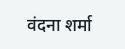वंदना शर्मा